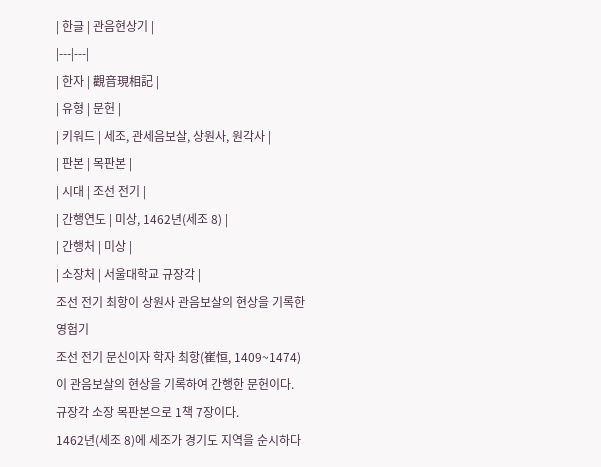| 한글 | 관음현상기 |
|---|---|
| 한자 | 觀音現相記 |
| 유형 | 문헌 |
| 키워드 | 세조, 관세음보살, 상원사, 원각사 |
| 판본 | 목판본 |
| 시대 | 조선 전기 |
| 간행연도 | 미상, 1462년(세조 8) |
| 간행처 | 미상 |
| 소장처 | 서울대학교 규장각 |
조선 전기 최항이 상원사 관음보살의 현상을 기록한 영험기
조선 전기 문신이자 학자 최항(崔恒, 1409~1474)이 관음보살의 현상을 기록하여 간행한 문헌이다. 규장각 소장 목판본으로 1책 7장이다.
1462년(세조 8)에 세조가 경기도 지역을 순시하다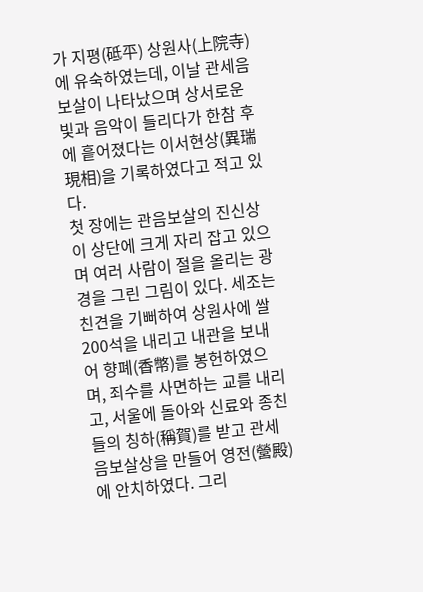가 지평(砥平) 상원사(上院寺)에 유숙하였는데, 이날 관세음보살이 나타났으며 상서로운 빛과 음악이 들리다가 한참 후에 흩어졌다는 이서현상(異瑞現相)을 기록하였다고 적고 있다.
첫 장에는 관음보살의 진신상이 상단에 크게 자리 잡고 있으며 여러 사람이 절을 올리는 광경을 그린 그림이 있다. 세조는 친견을 기뻐하여 상원사에 쌀 200석을 내리고 내관을 보내어 향폐(香幣)를 봉헌하였으며, 죄수를 사면하는 교를 내리고, 서울에 돌아와 신료와 종친들의 칭하(稱賀)를 받고 관세음보살상을 만들어 영전(營殿)에 안치하였다. 그리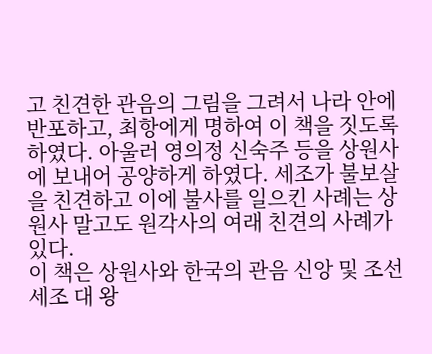고 친견한 관음의 그림을 그려서 나라 안에 반포하고, 최항에게 명하여 이 책을 짓도록 하였다. 아울러 영의정 신숙주 등을 상원사에 보내어 공양하게 하였다. 세조가 불보살을 친견하고 이에 불사를 일으킨 사례는 상원사 말고도 원각사의 여래 친견의 사례가 있다.
이 책은 상원사와 한국의 관음 신앙 및 조선 세조 대 왕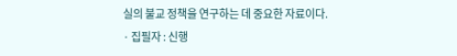실의 불교 정책을 연구하는 데 중요한 자료이다.
· 집필자 : 신행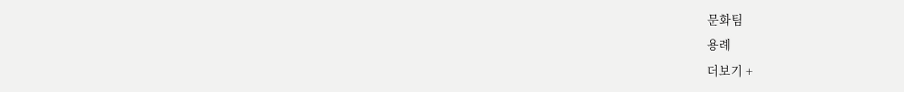문화팀
용례
더보기 +